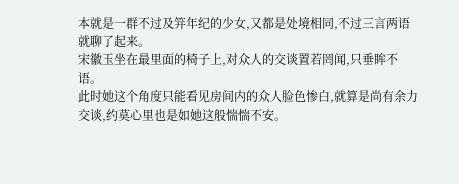本就是一群不过及笄年纪的少女,又都是处境相同,不过三言两语就聊了起来。
宋徽玉坐在最里面的椅子上,对众人的交谈置若罔闻,只垂眸不语。
此时她这个角度只能看见房间内的众人脸色惨白,就算是尚有余力交谈,约莫心里也是如她这般惴惴不安。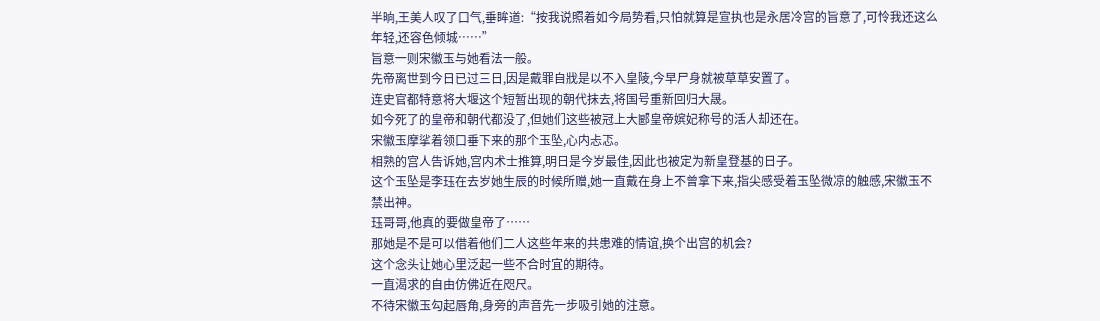半晌,王美人叹了口气,垂眸道:“按我说照着如今局势看,只怕就算是宣执也是永居冷宫的旨意了,可怜我还这么年轻,还容色倾城……”
旨意一则宋徽玉与她看法一般。
先帝离世到今日已过三日,因是戴罪自戕是以不入皇陵,今早尸身就被草草安置了。
连史官都特意将大堰这个短暂出现的朝代抹去,将国号重新回归大晟。
如今死了的皇帝和朝代都没了,但她们这些被冠上大郾皇帝嫔妃称号的活人却还在。
宋徽玉摩挲着领口垂下来的那个玉坠,心内忐忑。
相熟的宫人告诉她,宫内术士推算,明日是今岁最佳,因此也被定为新皇登基的日子。
这个玉坠是李珏在去岁她生辰的时候所赠,她一直戴在身上不曾拿下来,指尖感受着玉坠微凉的触感,宋徽玉不禁出神。
珏哥哥,他真的要做皇帝了……
那她是不是可以借着他们二人这些年来的共患难的情谊,换个出宫的机会?
这个念头让她心里泛起一些不合时宜的期待。
一直渴求的自由仿佛近在咫尺。
不待宋徽玉勾起唇角,身旁的声音先一步吸引她的注意。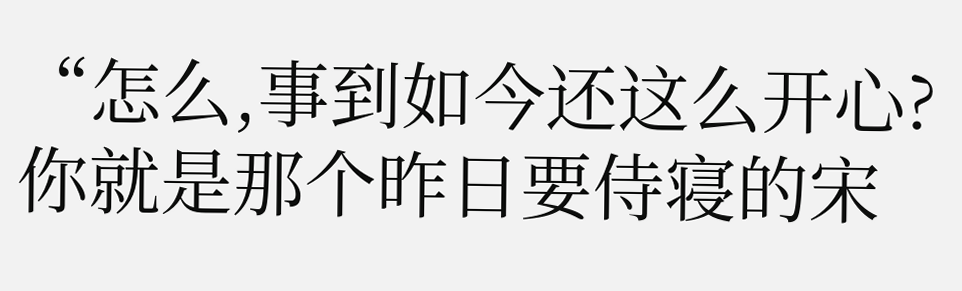“怎么,事到如今还这么开心?你就是那个昨日要侍寝的宋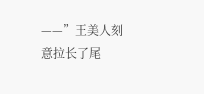——”王美人刻意拉长了尾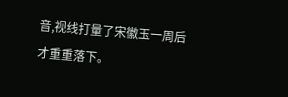音,视线打量了宋徽玉一周后才重重落下。